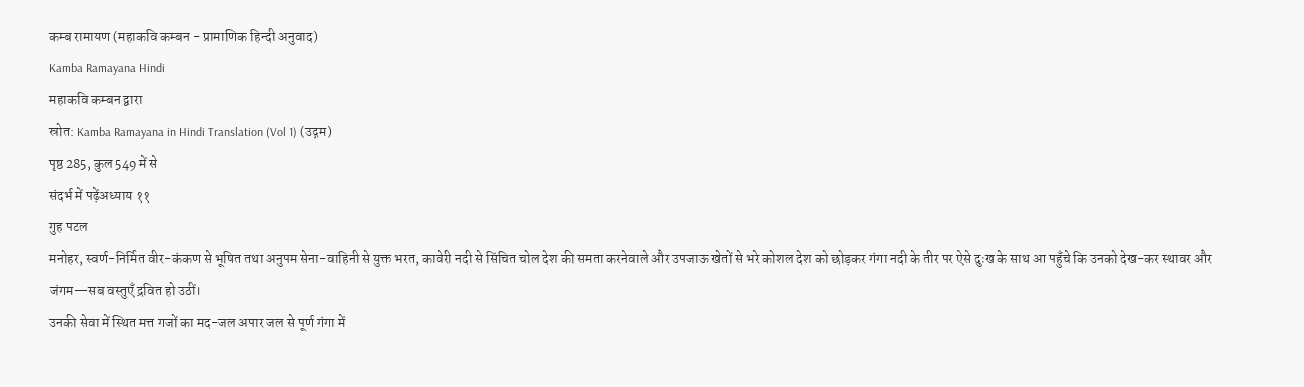कम्ब रामायण (महाकवि कम्बन - प्रामाणिक हिन्दी अनुवाद)
Kamba Ramayana Hindi
महाकवि कम्बन द्वारा
स्रोत: Kamba Ramayana in Hindi Translation (Vol 1) (उद्गम)
पृष्ठ 285, कुल 549 में से
संदर्भ में पढ़ेंअध्याय ११
गुह पटल
मनोहर, स्वर्ण-निर्मित वीर-कंकण से भूषित तथा अनुपम सेना-वाहिनी से युक्त भरत, कावेरी नदी से सिंचित चोल देश की समता करनेवाले और उपजाऊ खेतों से भरे कोशल देश को छोड़कर गंगा नदी के तीर पर ऐसे दुःख के साथ आ पहुँचे कि उनको देख-कर स्थावर और जंगम—सब वस्तुएँ द्रवित हो उठीं।
उनकी सेवा में स्थित मत्त गजों का मद-जल अपार जल से पूर्ण गंगा में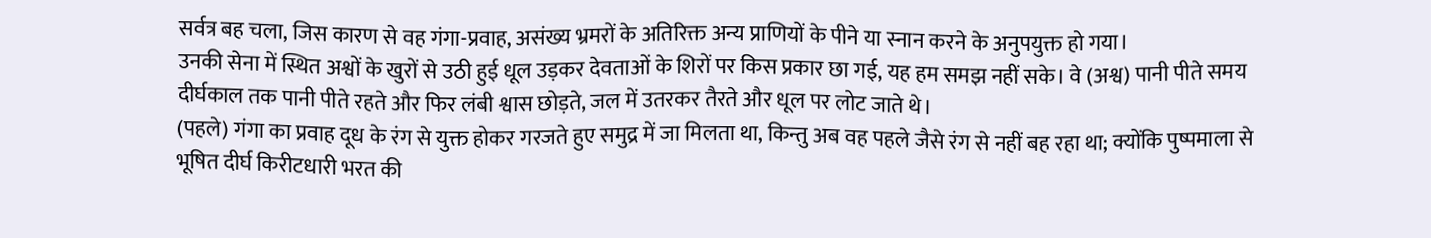सर्वत्र बह चला, जिस कारण से वह गंगा-प्रवाह, असंख्य भ्रमरों के अतिरिक्त अन्य प्राणियों के पीने या स्नान करने के अनुपयुक्त हो गया।
उनकी सेना में स्थित अश्वों के खुरों से उठी हुई धूल उड़कर देवताओं के शिरों पर किस प्रकार छा गई, यह हम समझ नहीं सके। वे (अश्व) पानी पीते समय दीर्घकाल तक पानी पीते रहते और फिर लंबी श्वास छोड़ते, जल में उतरकर तैरते और धूल पर लोट जाते थे।
(पहले) गंगा का प्रवाह दूध के रंग से युक्त होकर गरजते हुए समुद्र में जा मिलता था, किन्तु अब वह पहले जैसे रंग से नहीं बह रहा था; क्योंकि पुष्पमाला से भूषित दीर्घ किरीटधारी भरत की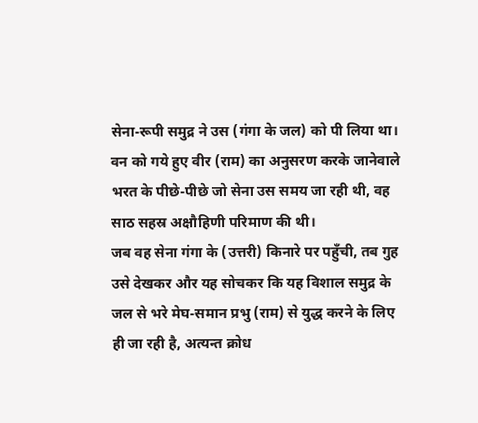सेना-रूपी समुद्र ने उस (गंगा के जल) को पी लिया था।
वन को गये हुए वीर (राम) का अनुसरण करके जानेवाले भरत के पीछे-पीछे जो सेना उस समय जा रही थी, वह साठ सहस्र अक्षौहिणी परिमाण की थी।
जब वह सेना गंगा के (उत्तरी) किनारे पर पहुँची, तब गुह उसे देखकर और यह सोचकर कि यह विशाल समुद्र के जल से भरे मेघ-समान प्रभु (राम) से युद्ध करने के लिए ही जा रही है, अत्यन्त क्रोध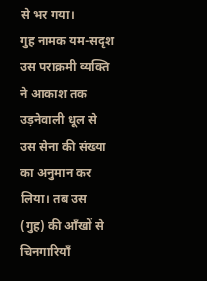से भर गया।
गुह नामक यम-सदृश उस पराक्रमी व्यक्ति ने आकाश तक उड़नेवाली धूल से उस सेना की संख्या का अनुमान कर लिया। तब उस (गुह) की आँखों से चिनगारियाँ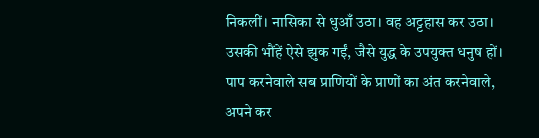निकलीं। नासिका से धुआँ उठा। वह अट्टहास कर उठा। उसकी भौंहें ऐसे झुक गईं, जैसे युद्ध के उपयुक्त धनुष हों।
पाप करनेवाले सब प्राणियों के प्राणों का अंत करनेवाले, अपने कर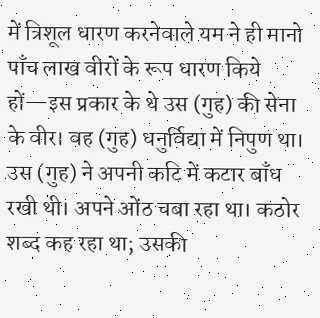में त्रिशूल धारण करनेवाले यम ने ही मानो पाँच लाख वीरों के रूप धारण किये हों—इस प्रकार के थे उस (गुह) की सेना के वीर। वह (गुह) धनुर्विद्या में निपुण था।
उस (गुह) ने अपनी कटि में कटार बाँध रखी थी। अपने ओंठ चबा रहा था। कठोर शब्द कह रहा था; उसकी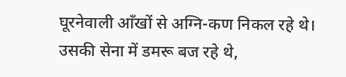घूरनेवाली आँखों से अग्नि-कण निकल रहे थे। उसकी सेना में डमरू बज रहे थे,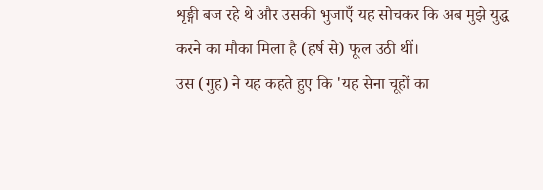शृङ्गी बज रहे थे और उसकी भुजाएँ यह सोचकर कि अब मुझे युद्ध करने का मौका मिला है (हर्ष से) फूल उठी थीं।
उस (गुह) ने यह कहते हुए कि 'यह सेना चूहों का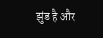झुंड है और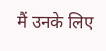मैं उनके लिए